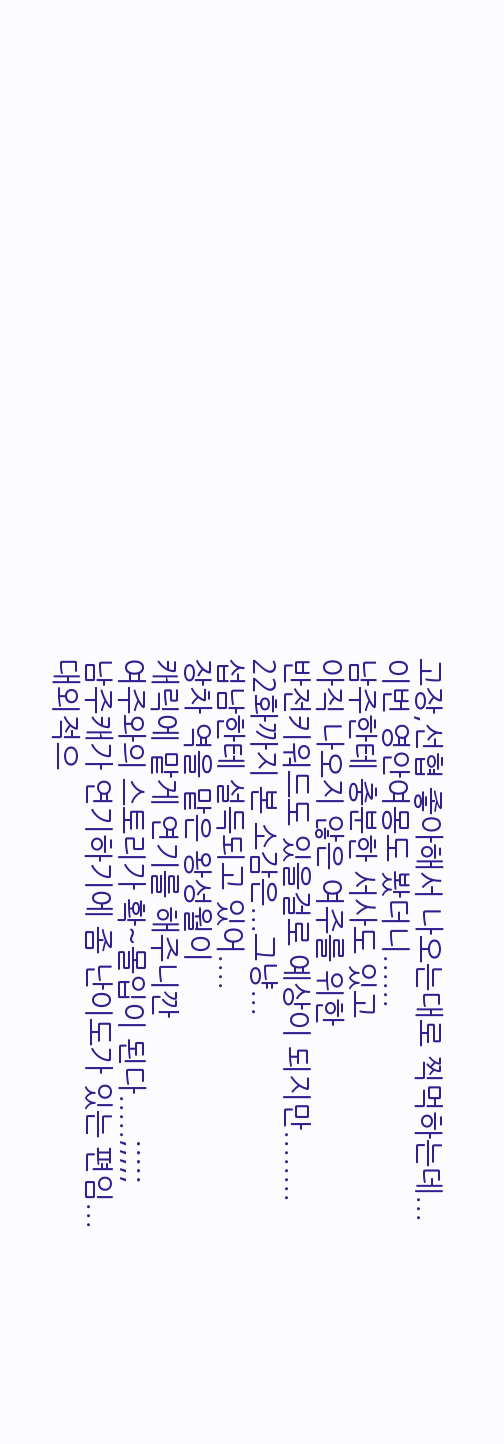고장,선협 좋아해서 나오는대로 찍먹하는데...
이번 영안여몽도 봤더니......
남주한테 충분한 서사도 있고
아직 나오지 않은 여주를 위한
반전키워드도 있을걸로 예상이 되지만........
22화까지 본 소감은...그냥...
섭남한테 설득되고 있어....
장차 역을 맡은 왕성월이
캐릭에 맡게 연기를 해주니깐
여주와의 스토리가 확~몰입이 된다.....;;;;;
남주캐가 연기하기에 좀 난이도가 있는 편임...
대외적으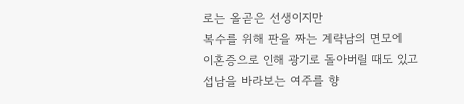로는 올곧은 선생이지만
복수를 위해 판을 짜는 계략남의 면모에
이혼증으로 인해 광기로 돌아버릴 때도 있고
섭남을 바라보는 여주를 향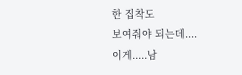한 집착도
보여줘야 되는데....
이게.....남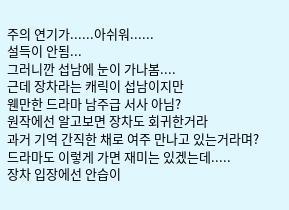주의 연기가......아쉬워......
설득이 안됨...
그러니깐 섭남에 눈이 가나봄....
근데 장차라는 캐릭이 섭남이지만
웬만한 드라마 남주급 서사 아님?
원작에선 알고보면 장차도 회귀한거라
과거 기억 간직한 채로 여주 만나고 있는거라며?
드라마도 이렇게 가면 재미는 있겠는데.....
장차 입장에선 안습이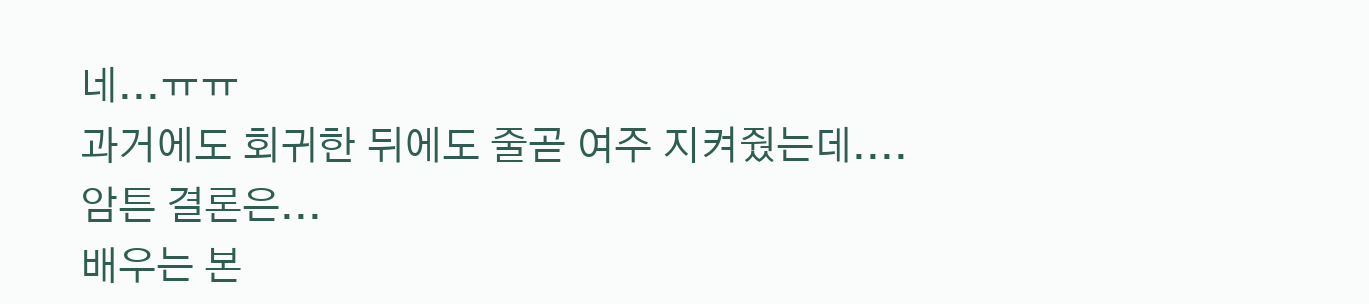네...ㅠㅠ
과거에도 회귀한 뒤에도 줄곧 여주 지켜줬는데....
암튼 결론은...
배우는 본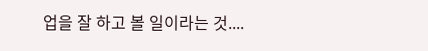업을 잘 하고 볼 일이라는 것....